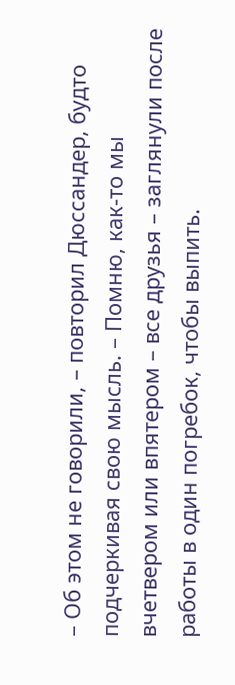– Об этом не говорили, – повторил Дюссандер, будто подчеркивая свою мысль. – Помню, как-то мы вчетвером или впятером – все друзья – заглянули после работы в один погребок, чтобы выпить.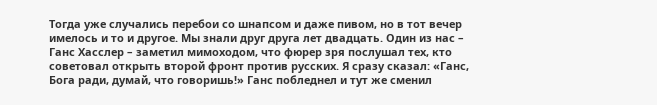Тогда уже случались перебои со шнапсом и даже пивом, но в тот вечер имелось и то и другое. Мы знали друг друга лет двадцать. Один из нас – Ганс Хасслер – заметил мимоходом, что фюрер зря послушал тех, кто советовал открыть второй фронт против русских. Я сразу сказал: «Ганс, Бога ради, думай, что говоришь!» Ганс побледнел и тут же сменил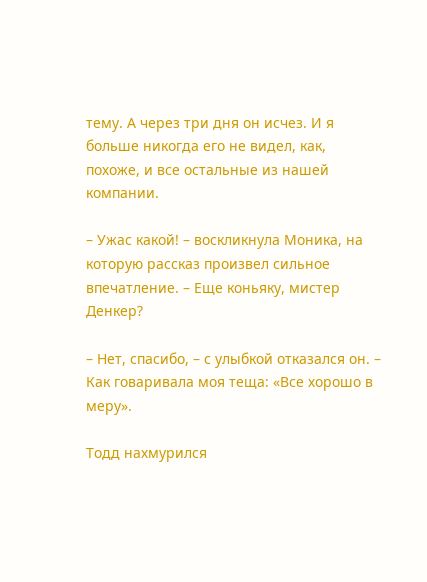тему. А через три дня он исчез. И я больше никогда его не видел, как, похоже, и все остальные из нашей компании.

– Ужас какой! – воскликнула Моника, на которую рассказ произвел сильное впечатление. – Еще коньяку, мистер Денкер?

– Нет, спасибо, – с улыбкой отказался он. – Как говаривала моя теща: «Все хорошо в меру».

Тодд нахмурился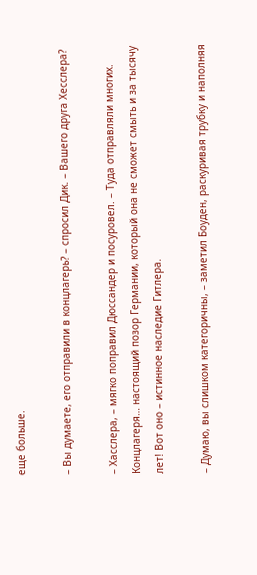еще больше.

– Вы думаете, его отправили в концлагерь? – спросил Дик. – Вашего друга Хесслера?

– Хасслера, – мягко поправил Дюссандер и посуровел. – Туда отправляли многих. Концлагеря… настоящий позор Германии, который она не сможет смыть и за тысячу лет! Вот оно – истинное наследие Гитлера.

– Думаю, вы слишком категоричны, – заметил Боуден, раскуривая трубку и наполняя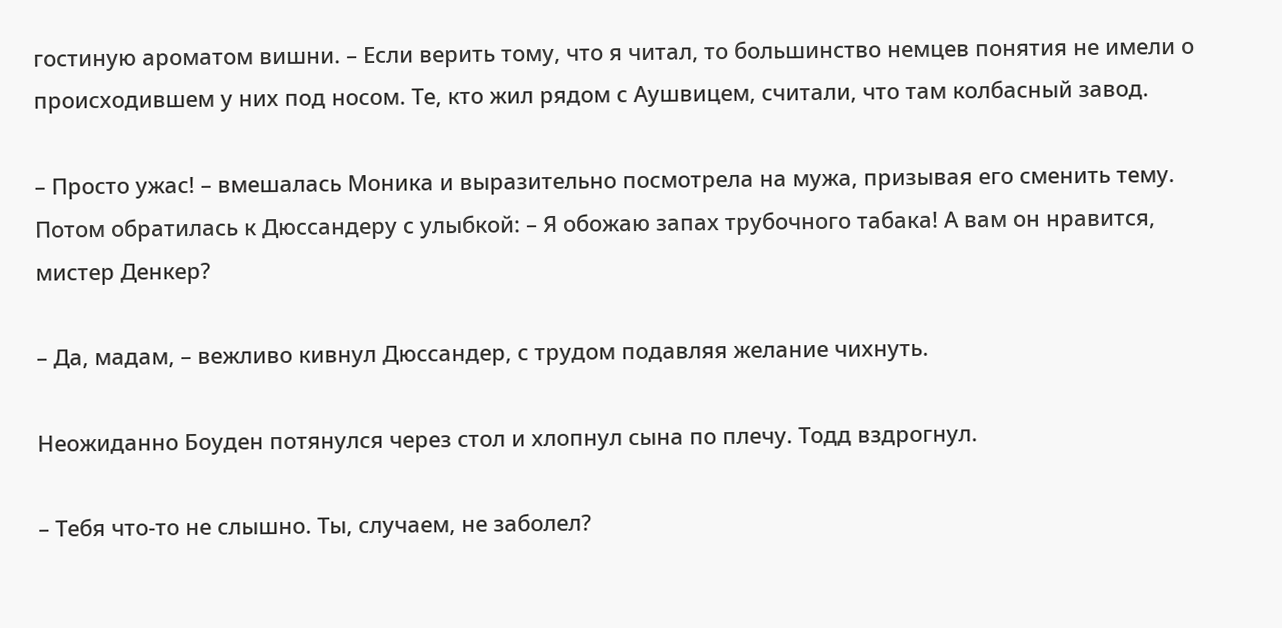гостиную ароматом вишни. – Если верить тому, что я читал, то большинство немцев понятия не имели о происходившем у них под носом. Те, кто жил рядом с Аушвицем, считали, что там колбасный завод.

– Просто ужас! – вмешалась Моника и выразительно посмотрела на мужа, призывая его сменить тему. Потом обратилась к Дюссандеру с улыбкой: – Я обожаю запах трубочного табака! А вам он нравится, мистер Денкер?

– Да, мадам, – вежливо кивнул Дюссандер, с трудом подавляя желание чихнуть.

Неожиданно Боуден потянулся через стол и хлопнул сына по плечу. Тодд вздрогнул.

– Тебя что-то не слышно. Ты, случаем, не заболел?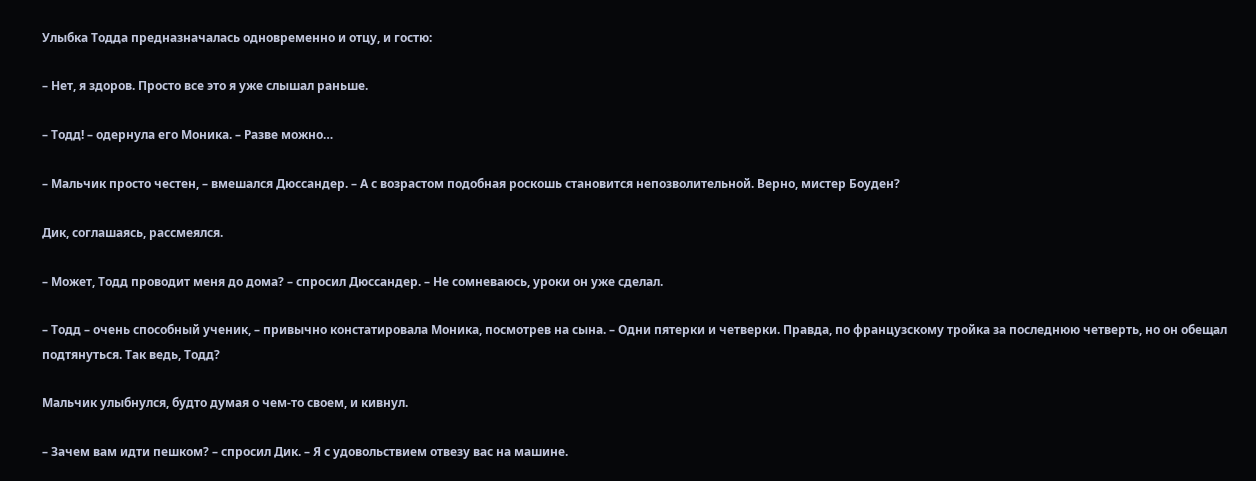Улыбка Тодда предназначалась одновременно и отцу, и гостю:

– Нет, я здоров. Просто все это я уже слышал раньше.

– Тодд! – одернула его Моника. – Разве можно…

– Мальчик просто честен, – вмешался Дюссандер. – А с возрастом подобная роскошь становится непозволительной. Верно, мистер Боуден?

Дик, соглашаясь, рассмеялся.

– Может, Тодд проводит меня до дома? – спросил Дюссандер. – Не сомневаюсь, уроки он уже сделал.

– Тодд – очень способный ученик, – привычно констатировала Моника, посмотрев на сына. – Одни пятерки и четверки. Правда, по французскому тройка за последнюю четверть, но он обещал подтянуться. Так ведь, Тодд?

Мальчик улыбнулся, будто думая о чем-то своем, и кивнул.

– Зачем вам идти пешком? – спросил Дик. – Я с удовольствием отвезу вас на машине.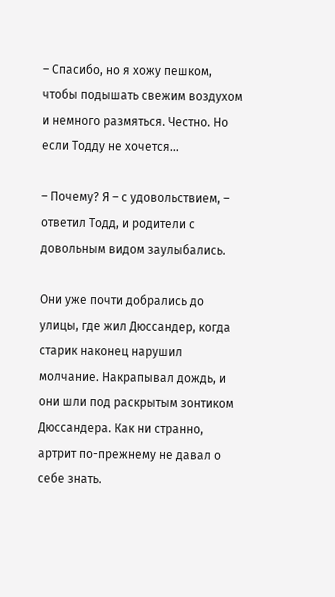– Спасибо, но я хожу пешком, чтобы подышать свежим воздухом и немного размяться. Честно. Но если Тодду не хочется…

– Почему? Я – с удовольствием, – ответил Тодд, и родители с довольным видом заулыбались.

Они уже почти добрались до улицы, где жил Дюссандер, когда старик наконец нарушил молчание. Накрапывал дождь, и они шли под раскрытым зонтиком Дюссандера. Как ни странно, артрит по-прежнему не давал о себе знать.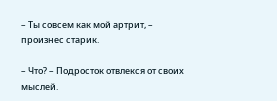– Ты совсем как мой артрит, – произнес старик.

– Что? – Подросток отвлекся от своих мыслей.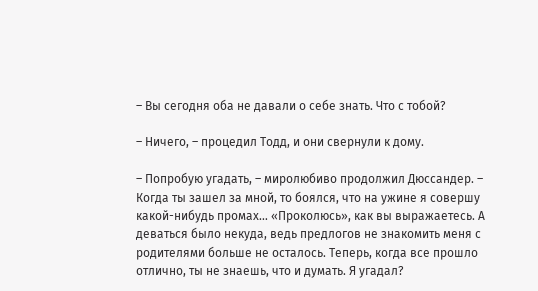– Вы сегодня оба не давали о себе знать. Что с тобой?

– Ничего, – процедил Тодд, и они свернули к дому.

– Попробую угадать, – миролюбиво продолжил Дюссандер. – Когда ты зашел за мной, то боялся, что на ужине я совершу какой-нибудь промах… «Проколюсь», как вы выражаетесь. А деваться было некуда, ведь предлогов не знакомить меня с родителями больше не осталось. Теперь, когда все прошло отлично, ты не знаешь, что и думать. Я угадал?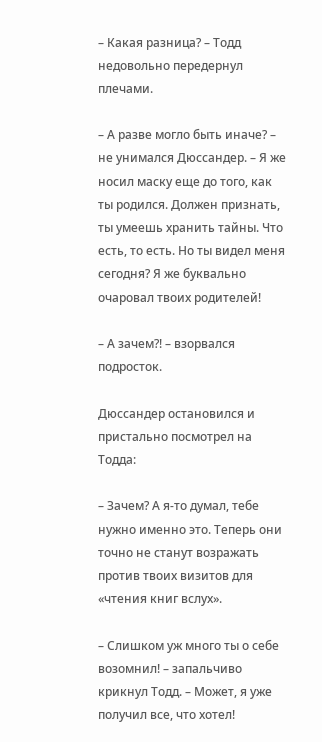– Какая разница? – Тодд недовольно передернул плечами.

– А разве могло быть иначе? – не унимался Дюссандер. – Я же носил маску еще до того, как ты родился. Должен признать, ты умеешь хранить тайны. Что есть, то есть. Но ты видел меня сегодня? Я же буквально очаровал твоих родителей!

– А зачем?! – взорвался подросток.

Дюссандер остановился и пристально посмотрел на Тодда:

– Зачем? А я-то думал, тебе нужно именно это. Теперь они точно не станут возражать против твоих визитов для «чтения книг вслух».

– Слишком уж много ты о себе возомнил! – запальчиво крикнул Тодд. – Может, я уже получил все, что хотел!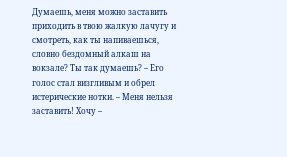Думаешь, меня можно заставить приходить в твою жалкую лачугу и смотреть, как ты напиваешься, словно бездомный алкаш на вокзале? Ты так думаешь? – Его голос стал визгливым и обрел истерические нотки. – Меня нельзя заставить! Хочу –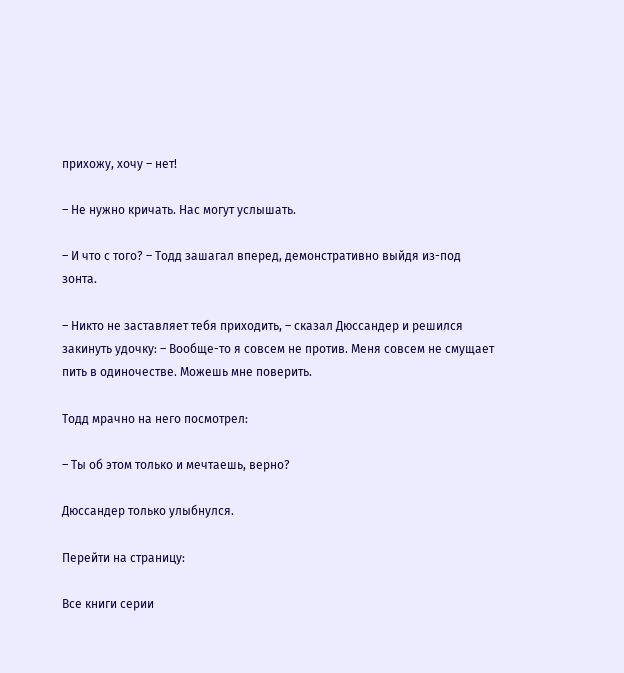прихожу, хочу – нет!

– Не нужно кричать. Нас могут услышать.

– И что с того? – Тодд зашагал вперед, демонстративно выйдя из-под зонта.

– Никто не заставляет тебя приходить, – сказал Дюссандер и решился закинуть удочку: – Вообще-то я совсем не против. Меня совсем не смущает пить в одиночестве. Можешь мне поверить.

Тодд мрачно на него посмотрел:

– Ты об этом только и мечтаешь, верно?

Дюссандер только улыбнулся.

Перейти на страницу:

Все книги серии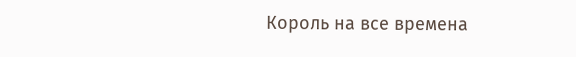Король на все времена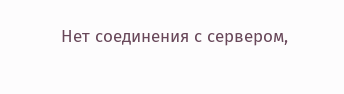Нет соединения с сервером,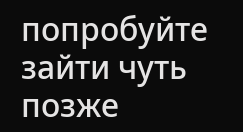попробуйте зайти чуть позже